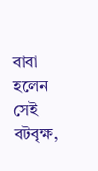বাবা হলেন সেই বটবৃক্ষ,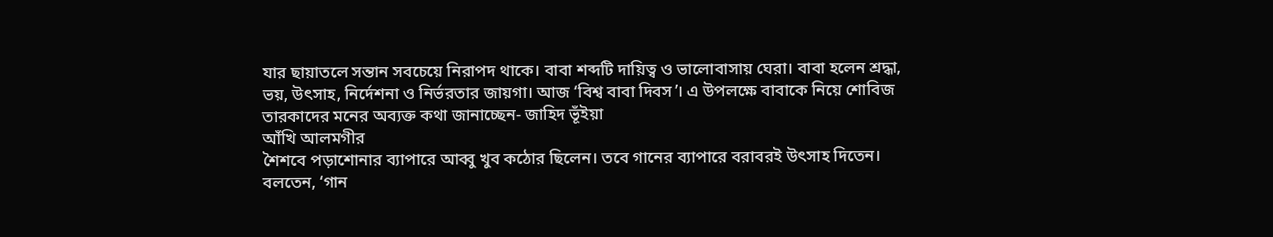যার ছায়াতলে সন্তান সবচেয়ে নিরাপদ থাকে। বাবা শব্দটি দায়িত্ব ও ভালোবাসায় ঘেরা। বাবা হলেন শ্রদ্ধা, ভয়, উৎসাহ, নির্দেশনা ও নির্ভরতার জায়গা। আজ ‘বিশ্ব বাবা দিবস’। এ উপলক্ষে বাবাকে নিয়ে শোবিজ তারকাদের মনের অব্যক্ত কথা জানাচ্ছেন- জাহিদ ভূঁইয়া
আঁখি আলমগীর
শৈশবে পড়াশোনার ব্যাপারে আব্বু খুব কঠোর ছিলেন। তবে গানের ব্যাপারে বরাবরই উৎসাহ দিতেন। বলতেন, ‘গান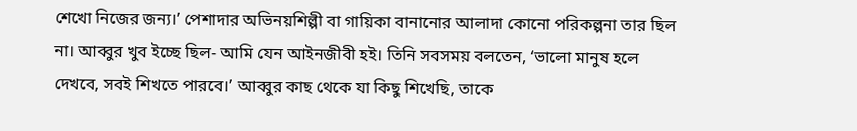শেখো নিজের জন্য।’ পেশাদার অভিনয়শিল্পী বা গায়িকা বানানোর আলাদা কোনো পরিকল্পনা তার ছিল না। আব্বুর খুব ইচ্ছে ছিল- আমি যেন আইনজীবী হই। তিনি সবসময় বলতেন, ‘ভালো মানুষ হলে দেখবে, সবই শিখতে পারবে।’ আব্বুর কাছ থেকে যা কিছু শিখেছি, তাকে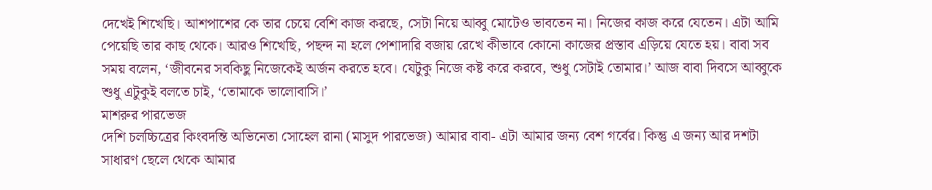দেখেই শিখেছি। আশপাশের কে তার চেয়ে বেশি কাজ করছে, সেটা নিয়ে আব্বু মোটেও ভাবতেন না। নিজের কাজ করে যেতেন। এটা আমি পেয়েছি তার কাছ থেকে। আরও শিখেছি, পছন্দ না হলে পেশাদারি বজায় রেখে কীভাবে কোনো কাজের প্রস্তাব এড়িয়ে যেতে হয়। বাবা সব সময় বলেন, ‘জীবনের সবকিছু নিজেকেই অর্জন করতে হবে। যেটুকু নিজে কষ্ট করে করবে, শুধু সেটাই তোমার।’ আজ বাবা দিবসে আব্বুকে শুধু এটুকুই বলতে চাই, ‘তোমাকে ভালোবাসি।’
মাশরুর পারভেজ
দেশি চলচ্চিত্রের কিংবদন্তি অভিনেতা সোহেল রানা (মাসুদ পারভেজ) আমার বাবা- এটা আমার জন্য বেশ গর্বের। কিন্তু এ জন্য আর দশটা সাধারণ ছেলে থেকে আমার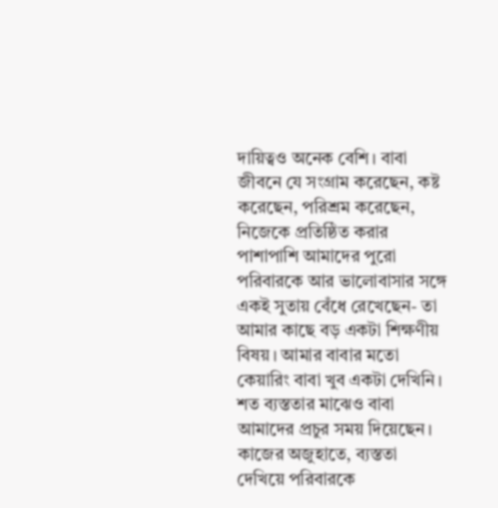দায়িত্বও অনেক বেশি। বাবা জীবনে যে সংগ্রাম করেছেন, কষ্ট করেছেন, পরিশ্রম করেছেন, নিজেকে প্রতিষ্ঠিত করার পাশাপাশি আমাদের পুরো পরিবারকে আর ভালোবাসার সঙ্গে একই সুতায় বেঁধে রেখেছেন- তা আমার কাছে বড় একটা শিক্ষণীয় বিষয়। আমার বাবার মতো কেয়ারিং বাবা খুব একটা দেখিনি। শত ব্যস্ততার মাঝেও বাবা আমাদের প্রচুর সময় দিয়েছেন। কাজের অজুহাতে, ব্যস্ততা দেখিয়ে পরিবারকে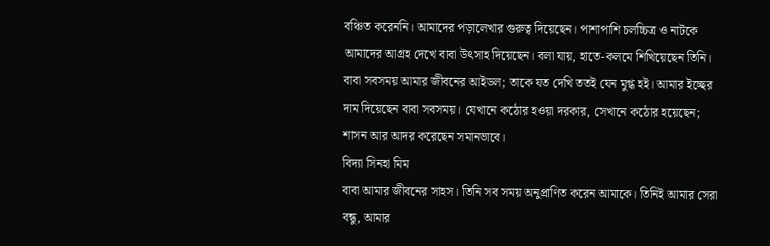বঞ্চিত করেননি। আমাদের পড়ালেখার গুরুত্ব দিয়েছেন। পাশাপাশি চলচ্চিত্র ও নাটকে আমাদের আগ্রহ দেখে বাবা উৎসাহ দিয়েছেন। বলা যায়, হাতে-কলমে শিখিয়েছেন তিনি। বাবা সবসময় আমার জীবনের আইডল; তাকে যত দেখি ততই যেন মুগ্ধ হই। আমার ইচ্ছের দাম দিয়েছেন বাবা সবসময়। যেখানে কঠোর হওয়া দরকার, সেখানে কঠোর হয়েছেন; শাসন আর আদর করেছেন সমানভাবে।
বিদ্যা সিনহা মিম
বাবা আমার জীবনের সাহস। তিনি সব সময় অনুপ্রাণিত করেন আমাকে। তিনিই আমার সেরা বন্ধু, আমার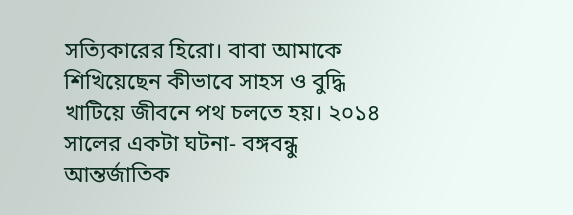সত্যিকারের হিরো। বাবা আমাকে শিখিয়েছেন কীভাবে সাহস ও বুদ্ধি খাটিয়ে জীবনে পথ চলতে হয়। ২০১৪ সালের একটা ঘটনা- বঙ্গবন্ধু আন্তর্জাতিক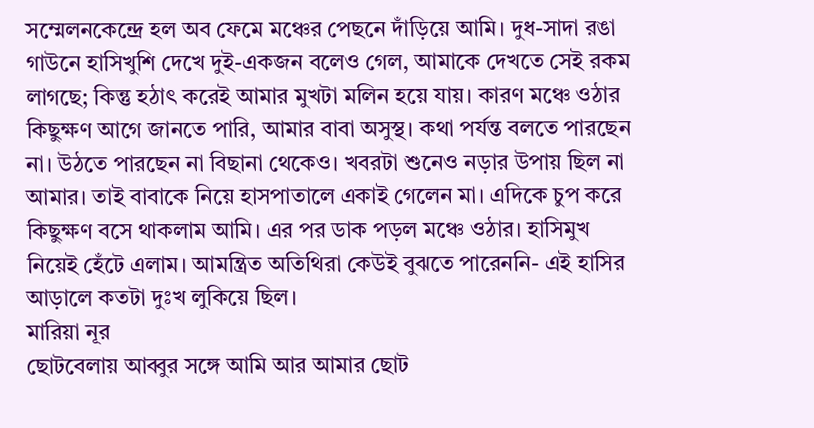সম্মেলনকেন্দ্রে হল অব ফেমে মঞ্চের পেছনে দাঁড়িয়ে আমি। দুধ-সাদা রঙা গাউনে হাসিখুশি দেখে দুই-একজন বলেও গেল, আমাকে দেখতে সেই রকম লাগছে; কিন্তু হঠাৎ করেই আমার মুখটা মলিন হয়ে যায়। কারণ মঞ্চে ওঠার কিছুক্ষণ আগে জানতে পারি, আমার বাবা অসুস্থ। কথা পর্যন্ত বলতে পারছেন না। উঠতে পারছেন না বিছানা থেকেও। খবরটা শুনেও নড়ার উপায় ছিল না আমার। তাই বাবাকে নিয়ে হাসপাতালে একাই গেলেন মা। এদিকে চুপ করে কিছুক্ষণ বসে থাকলাম আমি। এর পর ডাক পড়ল মঞ্চে ওঠার। হাসিমুখ নিয়েই হেঁটে এলাম। আমন্ত্রিত অতিথিরা কেউই বুঝতে পারেননি- এই হাসির আড়ালে কতটা দুঃখ লুকিয়ে ছিল।
মারিয়া নূর
ছোটবেলায় আব্বুর সঙ্গে আমি আর আমার ছোট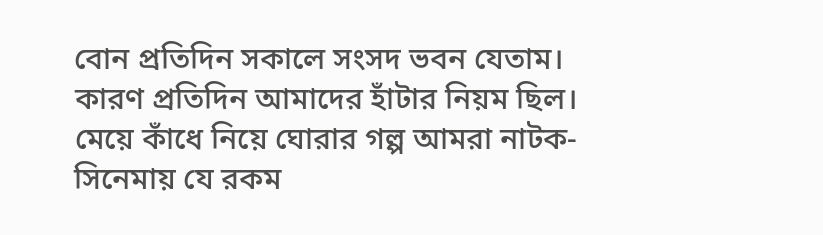বোন প্রতিদিন সকালে সংসদ ভবন যেতাম। কারণ প্রতিদিন আমাদের হাঁটার নিয়ম ছিল। মেয়ে কাঁধে নিয়ে ঘোরার গল্প আমরা নাটক-সিনেমায় যে রকম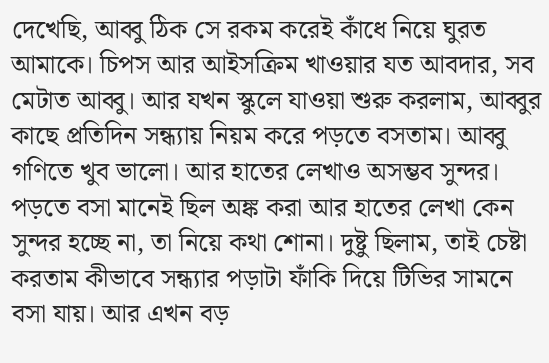দেখেছি, আব্বু ঠিক সে রকম করেই কাঁধে নিয়ে ঘুরত আমাকে। চিপস আর আইসক্রিম খাওয়ার যত আবদার, সব মেটাত আব্বু। আর যখন স্কুলে যাওয়া শুরু করলাম, আব্বুর কাছে প্রতিদিন সন্ধ্যায় নিয়ম করে পড়তে বসতাম। আব্বু গণিতে খুব ভালো। আর হাতের লেখাও অসম্ভব সুন্দর। পড়তে বসা মানেই ছিল অঙ্ক করা আর হাতের লেখা কেন সুন্দর হচ্ছে না, তা নিয়ে কথা শোনা। দুষ্টু ছিলাম, তাই চেষ্টা করতাম কীভাবে সন্ধ্যার পড়াটা ফাঁকি দিয়ে টিভির সামনে বসা যায়। আর এখন বড়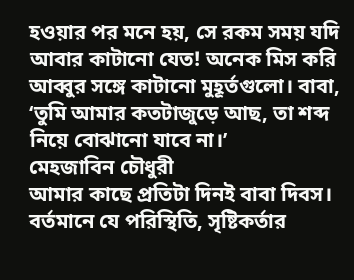হওয়ার পর মনে হয়, সে রকম সময় যদি আবার কাটানো যেত! অনেক মিস করি আব্বুর সঙ্গে কাটানো মুহূর্তগুলো। বাবা, ‘তুমি আমার কতটাজুড়ে আছ, তা শব্দ নিয়ে বোঝানো যাবে না।’
মেহজাবিন চৌধুরী
আমার কাছে প্রতিটা দিনই বাবা দিবস। বর্তমানে যে পরিস্থিতি, সৃষ্টিকর্তার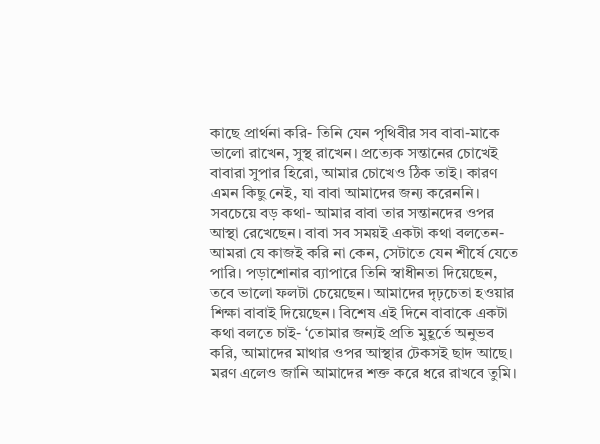কাছে প্রার্থনা করি- তিনি যেন পৃথিবীর সব বাবা-মাকে ভালো রাখেন, সুস্থ রাখেন। প্রত্যেক সন্তানের চোখেই বাবারা সুপার হিরো, আমার চোখেও ঠিক তাই। কারণ এমন কিছু নেই, যা বাবা আমাদের জন্য করেননি। সবচেয়ে বড় কথা- আমার বাবা তার সন্তানদের ওপর আস্থা রেখেছেন। বাবা সব সময়ই একটা কথা বলতেন- আমরা যে কাজই করি না কেন, সেটাতে যেন শীর্ষে যেতে পারি। পড়াশোনার ব্যাপারে তিনি স্বাধীনতা দিয়েছেন, তবে ভালো ফলটা চেয়েছেন। আমাদের দৃঢ়চেতা হওয়ার শিক্ষা বাবাই দিয়েছেন। বিশেষ এই দিনে বাবাকে একটা কথা বলতে চাই- ‘তোমার জন্যই প্রতি মুহূর্তে অনুভব করি, আমাদের মাথার ওপর আস্থার টেকসই ছাদ আছে। মরণ এলেও জানি আমাদের শক্ত করে ধরে রাখবে তুমি।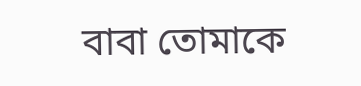বাবা তোমাকে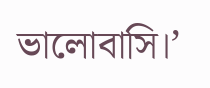ভালোবাসি।’